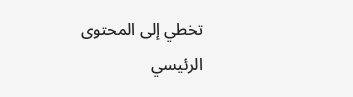تخطي إلى المحتوى الرئيسي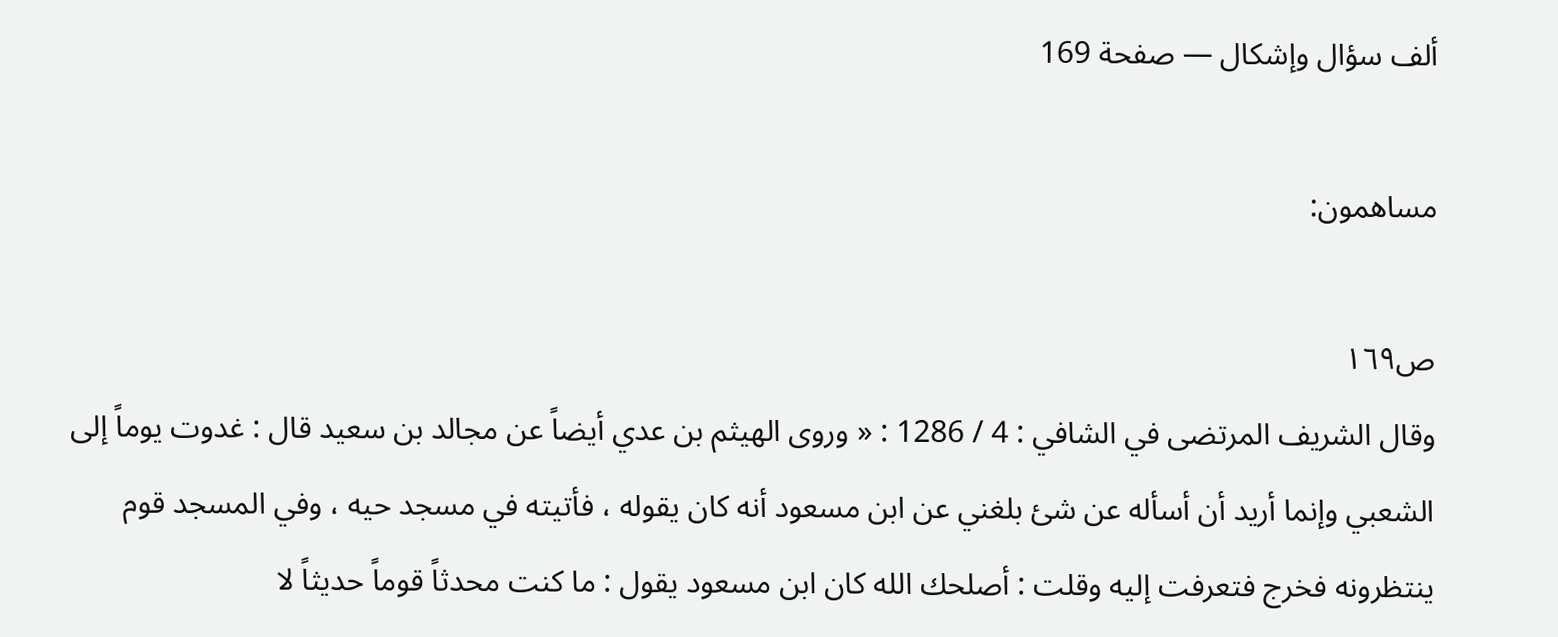ألف سؤال وإشكال — صفحة 169

مساهمون:

ص١٦٩
وقال الشريف المرتضى في الشافي : 4 / 1286 : « وروى الهيثم بن عدي أيضاً عن مجالد بن سعيد قال : غدوت يوماً إلى الشعبي وإنما أريد أن أسأله عن شئ بلغني عن ابن مسعود أنه كان يقوله ، فأتيته في مسجد حيه ، وفي المسجد قوم ينتظرونه فخرج فتعرفت إليه وقلت : أصلحك الله كان ابن مسعود يقول : ما كنت محدثاً قوماً حديثاً لا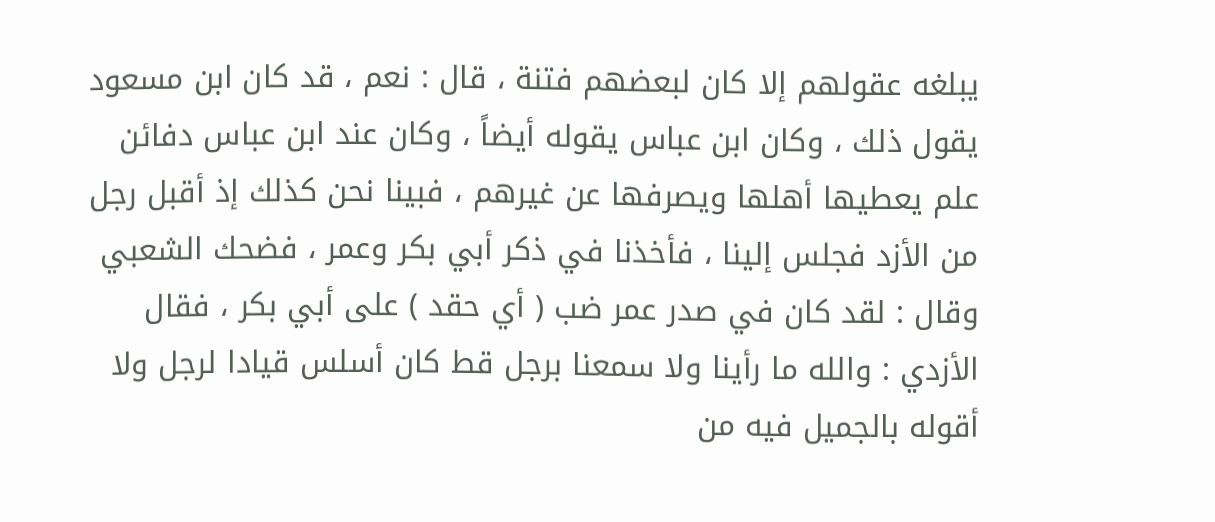يبلغه عقولهم إلا كان لبعضهم فتنة ، قال : نعم ، قد كان ابن مسعود يقول ذلك ، وكان ابن عباس يقوله أيضاً ، وكان عند ابن عباس دفائن علم يعطيها أهلها ويصرفها عن غيرهم ، فبينا نحن كذلك إذ أقبل رجل من الأزد فجلس إلينا ، فأخذنا في ذكر أبي بكر وعمر ، فضحك الشعبي وقال : لقد كان في صدر عمر ضب ( أي حقد ) على أبي بكر ، فقال الأزدي : والله ما رأينا ولا سمعنا برجل قط كان أسلس قيادا لرجل ولا أقوله بالجميل فيه من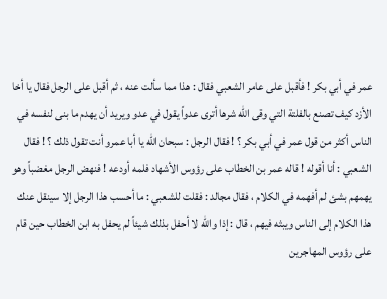عمر في أبي بكر ! فأقبل على عامر الشعبي فقال : هذا مما سألت عنه ، ثم أقبل على الرجل فقال يا أخا الأزد كيف تصنع بالفلتة التي وقى الله شرها أترى عدواً يقول في عدو ويريد أن يهدم ما بنى لنفسه في الناس أكثر من قول عمر في أبي بكر ؟ ! فقال الرجل : سبحان الله يا أبا عمرو أنت تقول ذلك ؟ ! فقال الشعبي : أنا أقوله ! قاله عمر بن الخطاب على رؤوس الأشهاد فلمه أودعه ! فنهض الرجل مغضباً وهو يهمهم بشئ لم أفهمه في الكلام ، فقال مجالد : فقلت للشعبي : ما أحسب هذا الرجل إلا سينقل عنك هذا الكلام إلى الناس ويبثه فيهم ، قال : إذا والله لا أحفل بذلك شيئاً لم يحفل به ابن الخطاب حين قام على رؤوس المهاجرين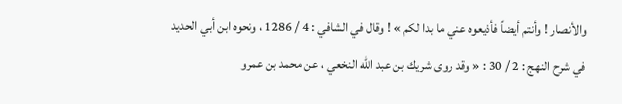والأنصار ! وأنتم أيضاً فأذيعوه عني ما بدا لكم » ! وقال في الشافي : 4 / 1286 ، ونحوه ابن أبي الحديد في شرح النهج : 2 / 30 : « وقد روى شريك بن عبد الله النخعي ، عن محمد بن عمرو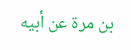بن مرة عن أبيه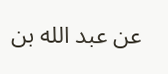عن عبد الله بن